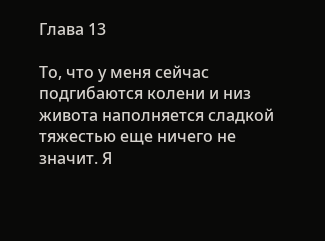Глава 13

То, что у меня сейчас подгибаются колени и низ живота наполняется сладкой тяжестью еще ничего не значит. Я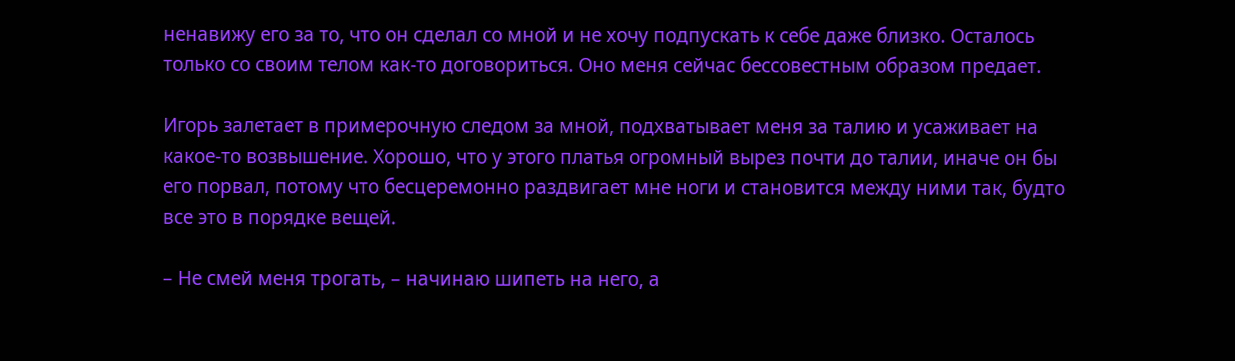ненавижу его за то, что он сделал со мной и не хочу подпускать к себе даже близко. Осталось только со своим телом как-то договориться. Оно меня сейчас бессовестным образом предает.

Игорь залетает в примерочную следом за мной, подхватывает меня за талию и усаживает на какое-то возвышение. Хорошо, что у этого платья огромный вырез почти до талии, иначе он бы его порвал, потому что бесцеремонно раздвигает мне ноги и становится между ними так, будто все это в порядке вещей.

– Не смей меня трогать, – начинаю шипеть на него, а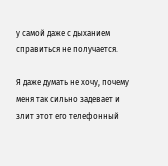у самой даже с дыханием справиться не получается.

Я даже думать не хочу, почему меня так сильно задевает и злит этот его телефонный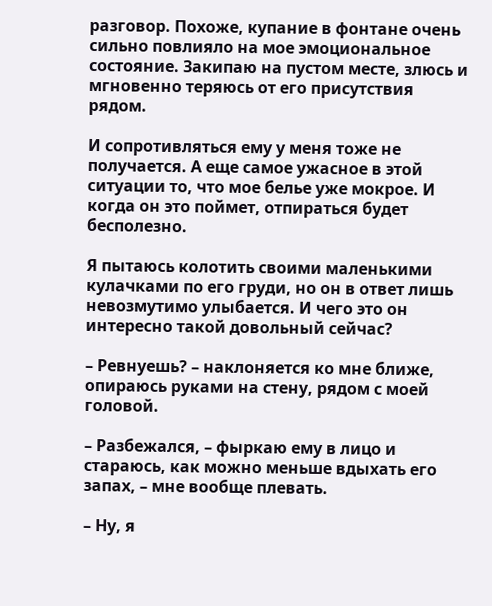разговор. Похоже, купание в фонтане очень сильно повлияло на мое эмоциональное состояние. Закипаю на пустом месте, злюсь и мгновенно теряюсь от его присутствия рядом.

И сопротивляться ему у меня тоже не получается. А еще самое ужасное в этой ситуации то, что мое белье уже мокрое. И когда он это поймет, отпираться будет бесполезно.

Я пытаюсь колотить своими маленькими кулачками по его груди, но он в ответ лишь невозмутимо улыбается. И чего это он интересно такой довольный сейчас?

– Ревнуешь? – наклоняется ко мне ближе, опираюсь руками на стену, рядом с моей головой.

– Разбежался, – фыркаю ему в лицо и стараюсь, как можно меньше вдыхать его запах, – мне вообще плевать.

– Ну, я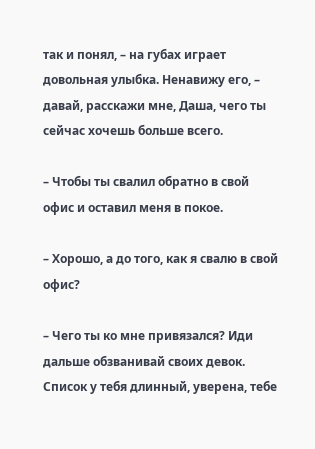так и понял, – на губах играет довольная улыбка. Ненавижу его, – давай, расскажи мне, Даша, чего ты сейчас хочешь больше всего.

– Чтобы ты свалил обратно в свой офис и оставил меня в покое.

– Хорошо, а до того, как я свалю в свой офис?

– Чего ты ко мне привязался? Иди дальше обзванивай своих девок. Список у тебя длинный, уверена, тебе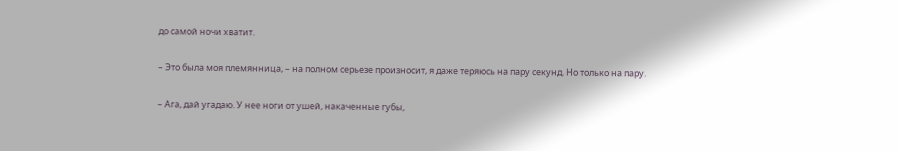до самой ночи хватит.

– Это была моя племянница, – на полном серьезе произносит, я даже теряюсь на пару секунд. Но только на пару.

– Ага, дай угадаю. У нее ноги от ушей, накаченные губы,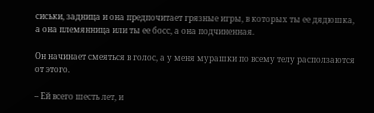сиськи, задница и она предпочитает грязные игры, в которых ты ее дядюшка, а она племянница или ты ее босс, а она подчиненная.

Он начинает смеяться в голос, а у меня мурашки по всему телу расползаются от этого.

– Ей всего шесть лет, и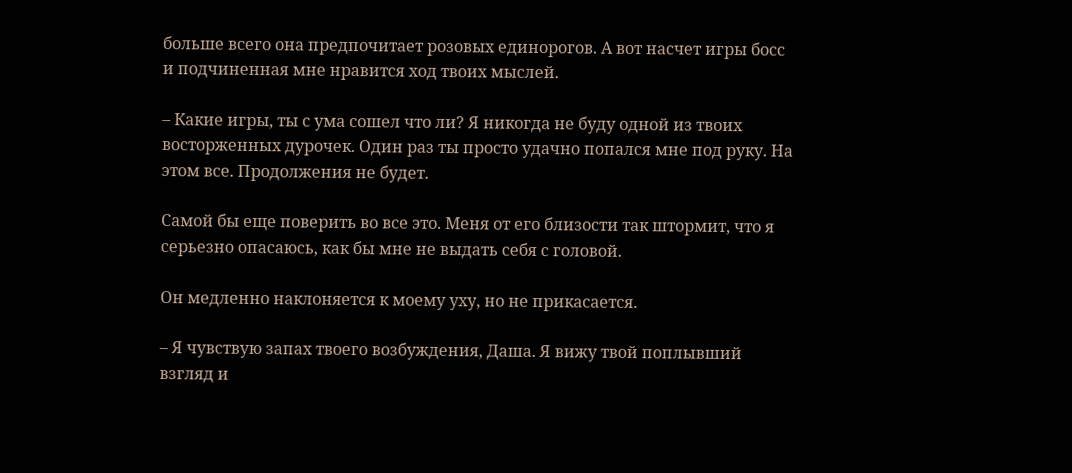больше всего она предпочитает розовых единорогов. А вот насчет игры босс и подчиненная мне нравится ход твоих мыслей.

– Какие игры, ты с ума сошел что ли? Я никогда не буду одной из твоих восторженных дурочек. Один раз ты просто удачно попался мне под руку. На этом все. Продолжения не будет.

Самой бы еще поверить во все это. Меня от его близости так штормит, что я серьезно опасаюсь, как бы мне не выдать себя с головой.

Он медленно наклоняется к моему уху, но не прикасается.

– Я чувствую запах твоего возбуждения, Даша. Я вижу твой поплывший взгляд и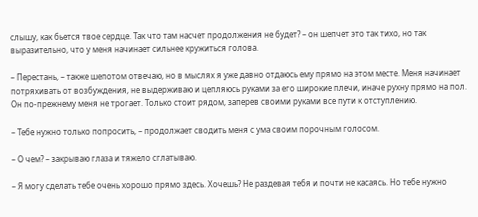слышу, как бьется твое сердце. Так что там насчет продолжения не будет? – он шепчет это так тихо, но так выразительно, что у меня начинает сильнее кружиться голова.

– Перестань, – также шепотом отвечаю, но в мыслях я уже давно отдаюсь ему прямо на этом месте. Меня начинает потряхивать от возбуждения, не выдерживаю и цепляюсь руками за его широкие плечи, иначе рухну прямо на пол. Он по-прежнему меня не трогает. Только стоит рядом, заперев своими руками все пути к отступлению.

– Тебе нужно только попросить, – продолжает сводить меня с ума своим порочным голосом.

– О чем? – закрываю глаза и тяжело сглатываю.

– Я могу сделать тебе очень хорошо прямо здесь. Хочешь? Не раздевая тебя и почти не касаясь. Но тебе нужно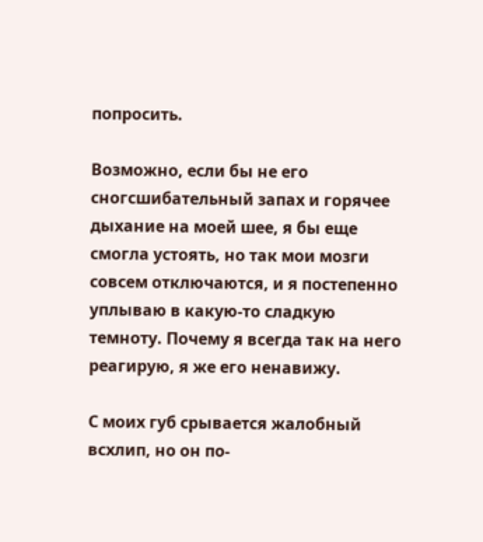попросить.

Возможно, если бы не его сногсшибательный запах и горячее дыхание на моей шее, я бы еще смогла устоять, но так мои мозги совсем отключаются, и я постепенно уплываю в какую-то сладкую темноту. Почему я всегда так на него реагирую, я же его ненавижу.

С моих губ срывается жалобный всхлип, но он по-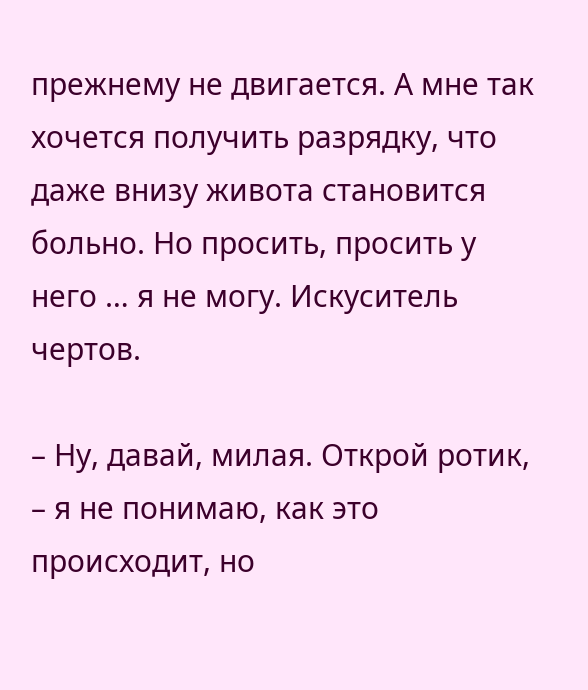прежнему не двигается. А мне так хочется получить разрядку, что даже внизу живота становится больно. Но просить, просить у него … я не могу. Искуситель чертов.

– Ну, давай, милая. Открой ротик, – я не понимаю, как это происходит, но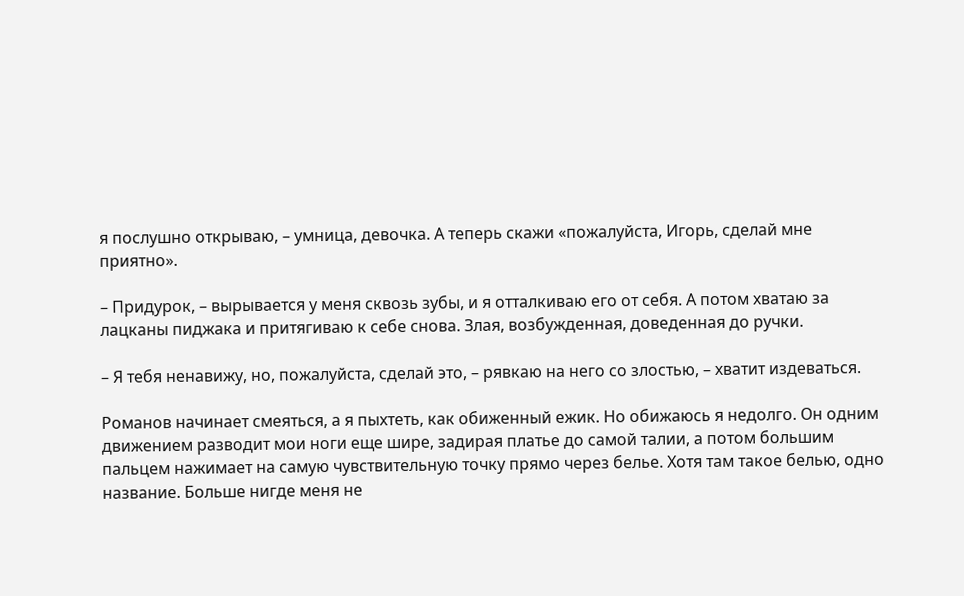я послушно открываю, – умница, девочка. А теперь скажи «пожалуйста, Игорь, сделай мне приятно».

– Придурок, – вырывается у меня сквозь зубы, и я отталкиваю его от себя. А потом хватаю за лацканы пиджака и притягиваю к себе снова. Злая, возбужденная, доведенная до ручки.

– Я тебя ненавижу, но, пожалуйста, сделай это, – рявкаю на него со злостью, – хватит издеваться.

Романов начинает смеяться, а я пыхтеть, как обиженный ежик. Но обижаюсь я недолго. Он одним движением разводит мои ноги еще шире, задирая платье до самой талии, а потом большим пальцем нажимает на самую чувствительную точку прямо через белье. Хотя там такое белью, одно название. Больше нигде меня не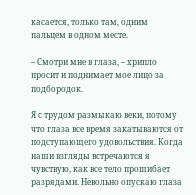касается, только там, одним пальцем в одном месте.

– Смотри мне в глаза, – хрипло просит и поднимает мое лицо за подбородок.

Я с трудом размыкаю веки, потому что глаза все время закатываются от подступающего удовольствия. Когда наши взгляды встречаются я чувствую, как все тело прошибает разрядами. Невольно опускаю глаза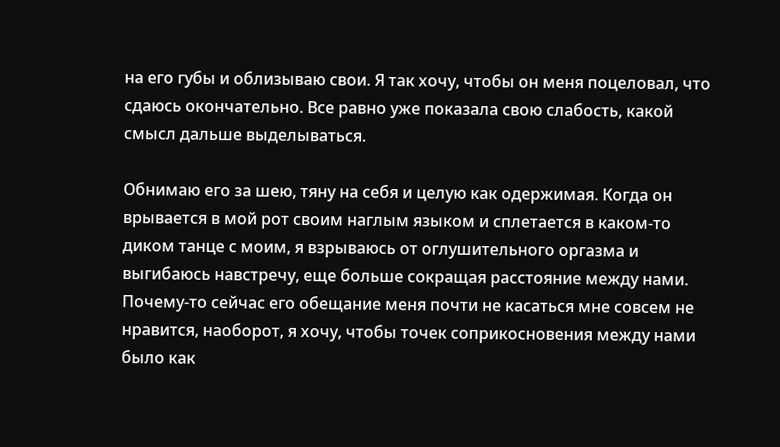на его губы и облизываю свои. Я так хочу, чтобы он меня поцеловал, что сдаюсь окончательно. Все равно уже показала свою слабость, какой смысл дальше выделываться.

Обнимаю его за шею, тяну на себя и целую как одержимая. Когда он врывается в мой рот своим наглым языком и сплетается в каком-то диком танце с моим, я взрываюсь от оглушительного оргазма и выгибаюсь навстречу, еще больше сокращая расстояние между нами. Почему-то сейчас его обещание меня почти не касаться мне совсем не нравится, наоборот, я хочу, чтобы точек соприкосновения между нами было как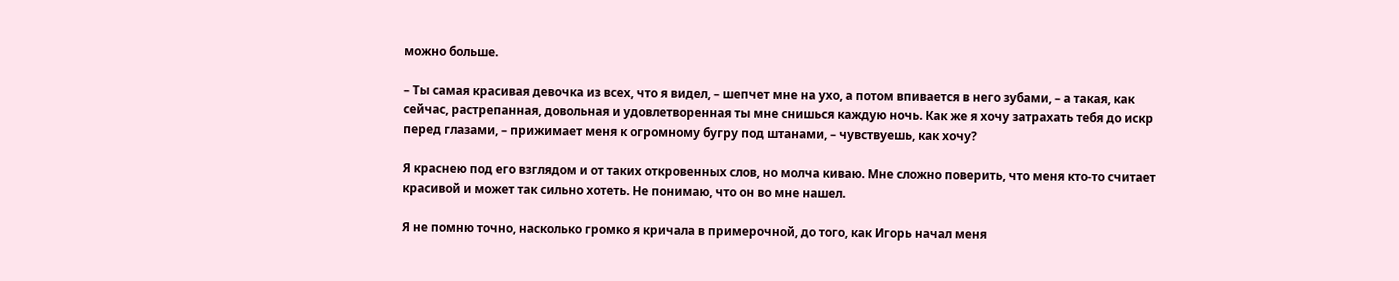можно больше.

– Ты самая красивая девочка из всех, что я видел, – шепчет мне на ухо, а потом впивается в него зубами, – а такая, как сейчас, растрепанная, довольная и удовлетворенная ты мне снишься каждую ночь. Как же я хочу затрахать тебя до искр перед глазами, – прижимает меня к огромному бугру под штанами, – чувствуешь, как хочу?

Я краснею под его взглядом и от таких откровенных слов, но молча киваю. Мне сложно поверить, что меня кто-то считает красивой и может так сильно хотеть. Не понимаю, что он во мне нашел.

Я не помню точно, насколько громко я кричала в примерочной, до того, как Игорь начал меня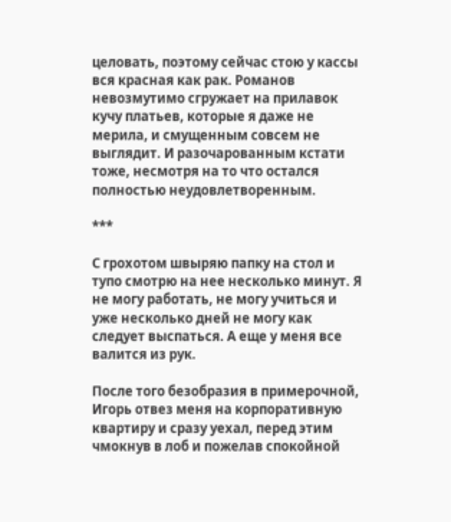целовать, поэтому сейчас стою у кассы вся красная как рак. Романов невозмутимо сгружает на прилавок кучу платьев, которые я даже не мерила, и смущенным совсем не выглядит. И разочарованным кстати тоже, несмотря на то что остался полностью неудовлетворенным.

***

С грохотом швыряю папку на стол и тупо смотрю на нее несколько минут. Я не могу работать, не могу учиться и уже несколько дней не могу как следует выспаться. А еще у меня все валится из рук.

После того безобразия в примерочной, Игорь отвез меня на корпоративную квартиру и сразу уехал, перед этим чмокнув в лоб и пожелав спокойной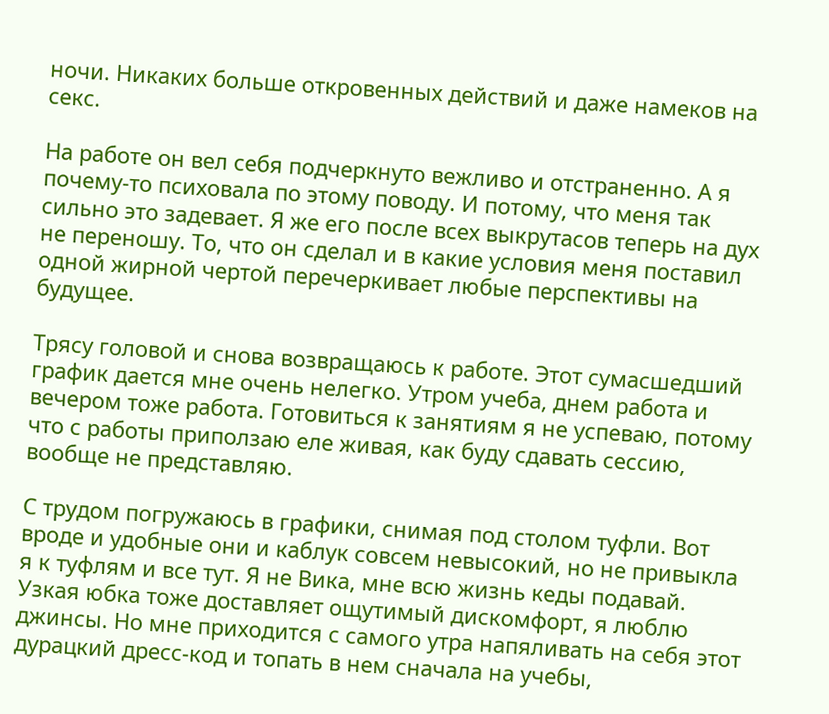ночи. Никаких больше откровенных действий и даже намеков на секс.

На работе он вел себя подчеркнуто вежливо и отстраненно. А я почему-то психовала по этому поводу. И потому, что меня так сильно это задевает. Я же его после всех выкрутасов теперь на дух не переношу. То, что он сделал и в какие условия меня поставил одной жирной чертой перечеркивает любые перспективы на будущее.

Трясу головой и снова возвращаюсь к работе. Этот сумасшедший график дается мне очень нелегко. Утром учеба, днем работа и вечером тоже работа. Готовиться к занятиям я не успеваю, потому что с работы приползаю еле живая, как буду сдавать сессию, вообще не представляю.

С трудом погружаюсь в графики, снимая под столом туфли. Вот вроде и удобные они и каблук совсем невысокий, но не привыкла я к туфлям и все тут. Я не Вика, мне всю жизнь кеды подавай. Узкая юбка тоже доставляет ощутимый дискомфорт, я люблю джинсы. Но мне приходится с самого утра напяливать на себя этот дурацкий дресс-код и топать в нем сначала на учебы,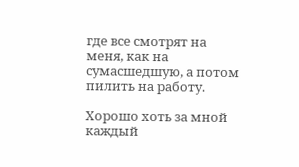где все смотрят на меня, как на сумасшедшую, а потом пилить на работу.

Хорошо хоть за мной каждый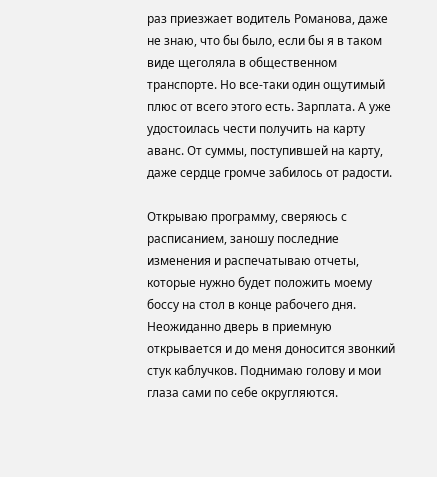раз приезжает водитель Романова, даже не знаю, что бы было, если бы я в таком виде щеголяла в общественном транспорте. Но все-таки один ощутимый плюс от всего этого есть. Зарплата. А уже удостоилась чести получить на карту аванс. От суммы, поступившей на карту, даже сердце громче забилось от радости.

Открываю программу, сверяюсь с расписанием, заношу последние изменения и распечатываю отчеты, которые нужно будет положить моему боссу на стол в конце рабочего дня. Неожиданно дверь в приемную открывается и до меня доносится звонкий стук каблучков. Поднимаю голову и мои глаза сами по себе округляются.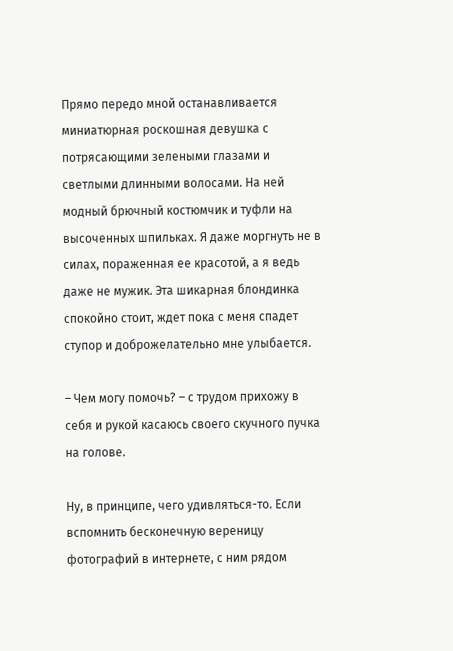Прямо передо мной останавливается миниатюрная роскошная девушка с потрясающими зелеными глазами и светлыми длинными волосами. На ней модный брючный костюмчик и туфли на высоченных шпильках. Я даже моргнуть не в силах, пораженная ее красотой, а я ведь даже не мужик. Эта шикарная блондинка спокойно стоит, ждет пока с меня спадет ступор и доброжелательно мне улыбается.

– Чем могу помочь? – с трудом прихожу в себя и рукой касаюсь своего скучного пучка на голове.

Ну, в принципе, чего удивляться-то. Если вспомнить бесконечную вереницу фотографий в интернете, с ним рядом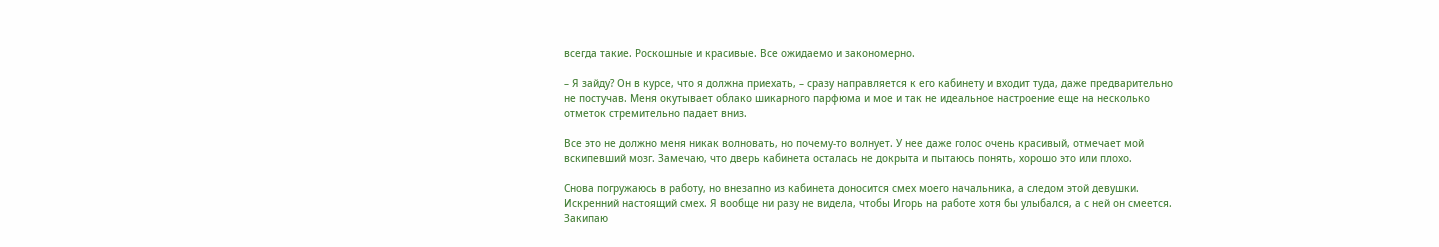всегда такие. Роскошные и красивые. Все ожидаемо и закономерно.

– Я зайду? Он в курсе, что я должна приехать, – сразу направляется к его кабинету и входит туда, даже предварительно не постучав. Меня окутывает облако шикарного парфюма и мое и так не идеальное настроение еще на несколько отметок стремительно падает вниз.

Все это не должно меня никак волновать, но почему-то волнует. У нее даже голос очень красивый, отмечает мой вскипевший мозг. Замечаю, что дверь кабинета осталась не докрыта и пытаюсь понять, хорошо это или плохо.

Снова погружаюсь в работу, но внезапно из кабинета доносится смех моего начальника, а следом этой девушки. Искренний настоящий смех. Я вообще ни разу не видела, чтобы Игорь на работе хотя бы улыбался, а с ней он смеется. Закипаю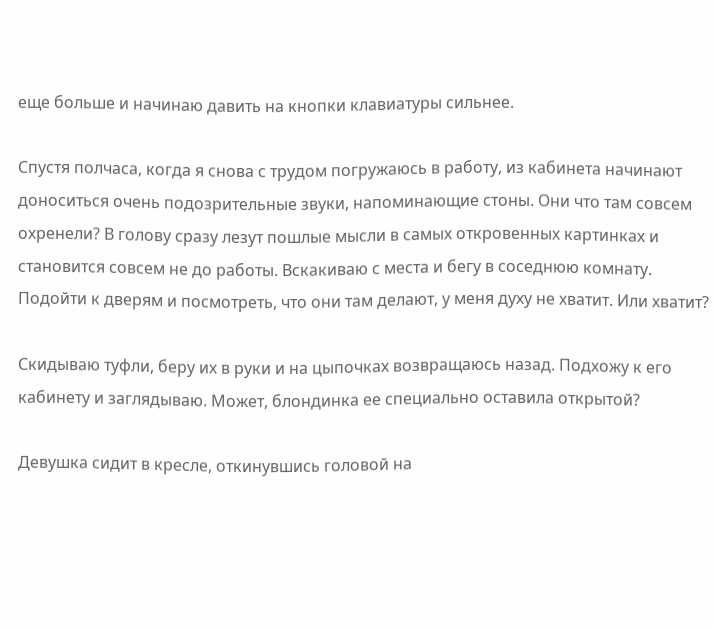еще больше и начинаю давить на кнопки клавиатуры сильнее.

Спустя полчаса, когда я снова с трудом погружаюсь в работу, из кабинета начинают доноситься очень подозрительные звуки, напоминающие стоны. Они что там совсем охренели? В голову сразу лезут пошлые мысли в самых откровенных картинках и становится совсем не до работы. Вскакиваю с места и бегу в соседнюю комнату. Подойти к дверям и посмотреть, что они там делают, у меня духу не хватит. Или хватит?

Скидываю туфли, беру их в руки и на цыпочках возвращаюсь назад. Подхожу к его кабинету и заглядываю. Может, блондинка ее специально оставила открытой?

Девушка сидит в кресле, откинувшись головой на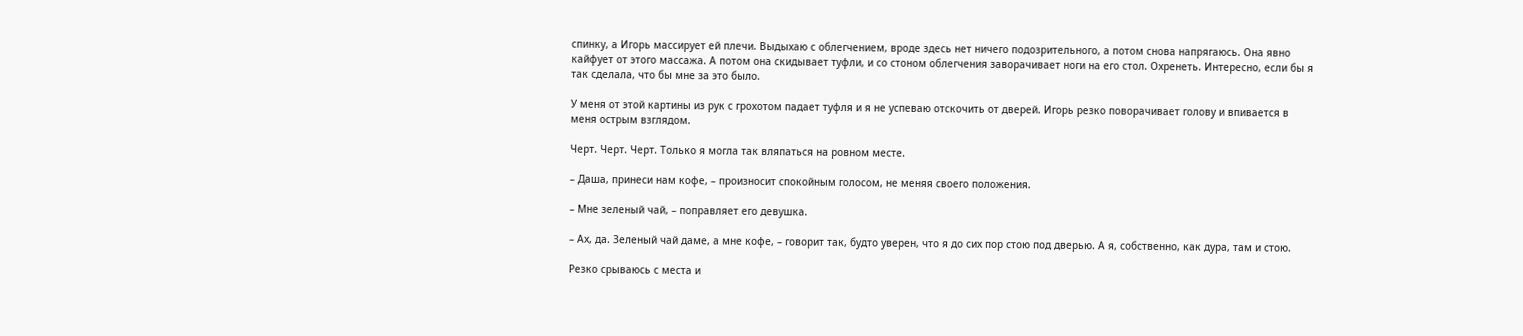спинку, а Игорь массирует ей плечи. Выдыхаю с облегчением, вроде здесь нет ничего подозрительного, а потом снова напрягаюсь. Она явно кайфует от этого массажа. А потом она скидывает туфли, и со стоном облегчения заворачивает ноги на его стол. Охренеть. Интересно, если бы я так сделала, что бы мне за это было.

У меня от этой картины из рук с грохотом падает туфля и я не успеваю отскочить от дверей. Игорь резко поворачивает голову и впивается в меня острым взглядом.

Черт. Черт. Черт. Только я могла так вляпаться на ровном месте.

– Даша, принеси нам кофе, – произносит спокойным голосом, не меняя своего положения.

– Мне зеленый чай, – поправляет его девушка.

– Ах, да. Зеленый чай даме, а мне кофе, – говорит так, будто уверен, что я до сих пор стою под дверью. А я, собственно, как дура, там и стою.

Резко срываюсь с места и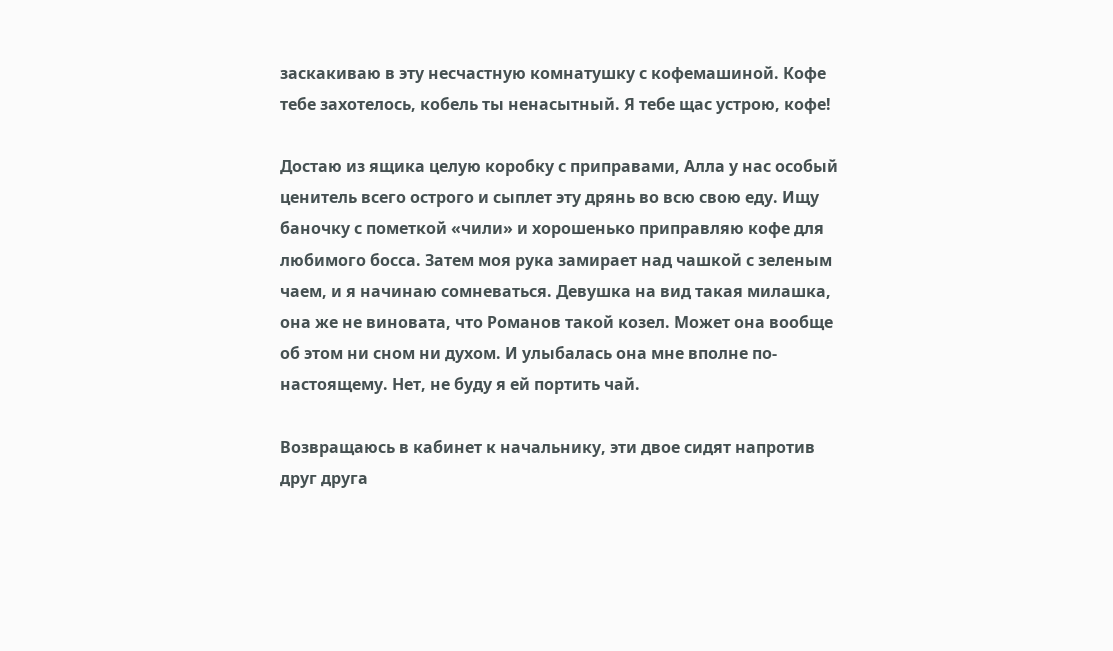заскакиваю в эту несчастную комнатушку с кофемашиной. Кофе тебе захотелось, кобель ты ненасытный. Я тебе щас устрою, кофе!

Достаю из ящика целую коробку с приправами, Алла у нас особый ценитель всего острого и сыплет эту дрянь во всю свою еду. Ищу баночку с пометкой «чили» и хорошенько приправляю кофе для любимого босса. Затем моя рука замирает над чашкой с зеленым чаем, и я начинаю сомневаться. Девушка на вид такая милашка, она же не виновата, что Романов такой козел. Может она вообще об этом ни сном ни духом. И улыбалась она мне вполне по-настоящему. Нет, не буду я ей портить чай.

Возвращаюсь в кабинет к начальнику, эти двое сидят напротив друг друга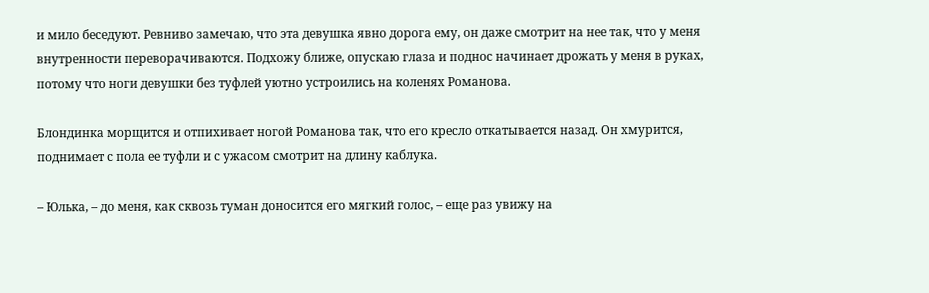и мило беседуют. Ревниво замечаю, что эта девушка явно дорога ему, он даже смотрит на нее так, что у меня внутренности переворачиваются. Подхожу ближе, опускаю глаза и поднос начинает дрожать у меня в руках, потому что ноги девушки без туфлей уютно устроились на коленях Романова.

Блондинка морщится и отпихивает ногой Романова так, что его кресло откатывается назад. Он хмурится, поднимает с пола ее туфли и с ужасом смотрит на длину каблука.

– Юлька, – до меня, как сквозь туман доносится его мягкий голос, – еще раз увижу на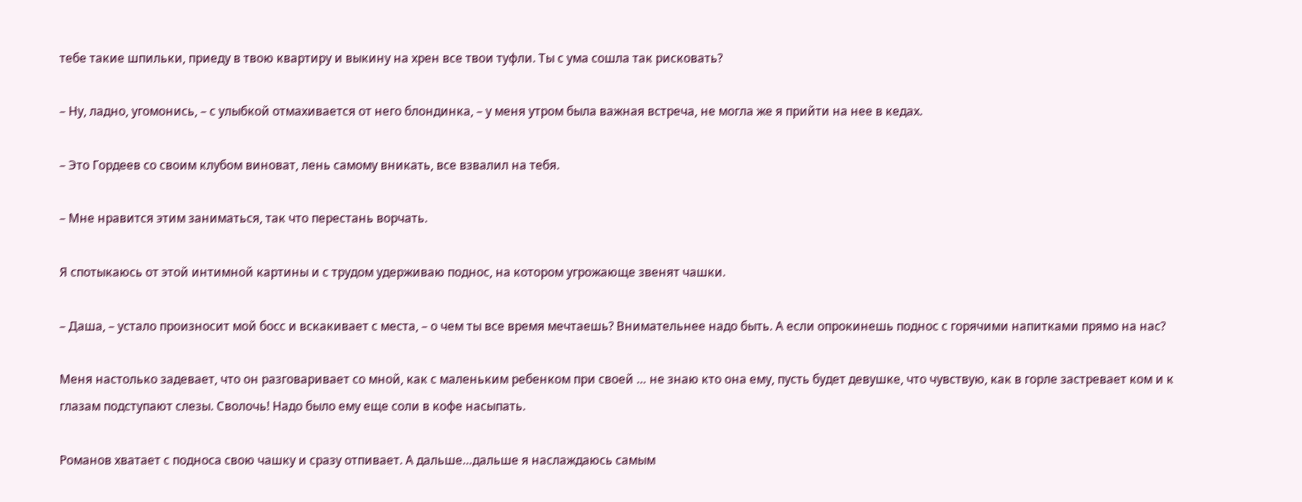тебе такие шпильки, приеду в твою квартиру и выкину на хрен все твои туфли. Ты с ума сошла так рисковать?

– Ну, ладно, угомонись, – с улыбкой отмахивается от него блондинка, – у меня утром была важная встреча, не могла же я прийти на нее в кедах.

– Это Гордеев со своим клубом виноват, лень самому вникать, все взвалил на тебя.

– Мне нравится этим заниматься, так что перестань ворчать.

Я спотыкаюсь от этой интимной картины и с трудом удерживаю поднос, на котором угрожающе звенят чашки.

– Даша, – устало произносит мой босс и вскакивает с места, – о чем ты все время мечтаешь? Внимательнее надо быть. А если опрокинешь поднос с горячими напитками прямо на нас?

Меня настолько задевает, что он разговаривает со мной, как с маленьким ребенком при своей … не знаю кто она ему, пусть будет девушке, что чувствую, как в горле застревает ком и к глазам подступают слезы. Сволочь! Надо было ему еще соли в кофе насыпать.

Романов хватает с подноса свою чашку и сразу отпивает. А дальше…дальше я наслаждаюсь самым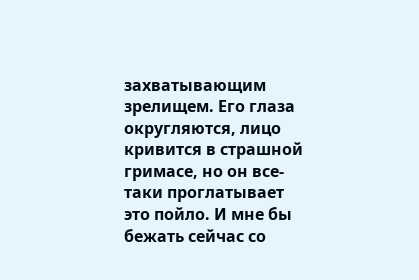захватывающим зрелищем. Его глаза округляются, лицо кривится в страшной гримасе, но он все-таки проглатывает это пойло. И мне бы бежать сейчас со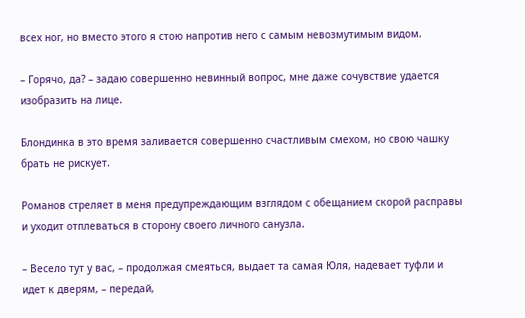всех ног, но вместо этого я стою напротив него с самым невозмутимым видом.

– Горячо, да? – задаю совершенно невинный вопрос, мне даже сочувствие удается изобразить на лице.

Блондинка в это время заливается совершенно счастливым смехом, но свою чашку брать не рискует.

Романов стреляет в меня предупреждающим взглядом с обещанием скорой расправы и уходит отплеваться в сторону своего личного санузла.

– Весело тут у вас, – продолжая смеяться, выдает та самая Юля, надевает туфли и идет к дверям, – передай,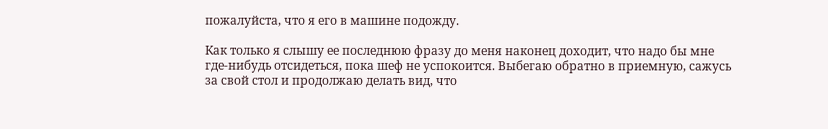пожалуйста, что я его в машине подожду.

Как только я слышу ее последнюю фразу до меня наконец доходит, что надо бы мне где-нибудь отсидеться, пока шеф не успокоится. Выбегаю обратно в приемную, сажусь за свой стол и продолжаю делать вид, что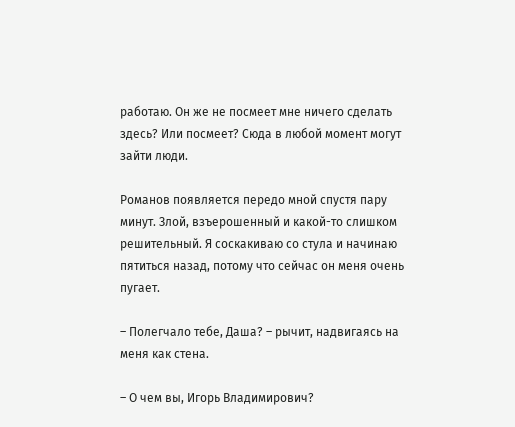работаю. Он же не посмеет мне ничего сделать здесь? Или посмеет? Сюда в любой момент могут зайти люди.

Романов появляется передо мной спустя пару минут. Злой, взъерошенный и какой-то слишком решительный. Я соскакиваю со стула и начинаю пятиться назад, потому что сейчас он меня очень пугает.

– Полегчало тебе, Даша? – рычит, надвигаясь на меня как стена.

– О чем вы, Игорь Владимирович?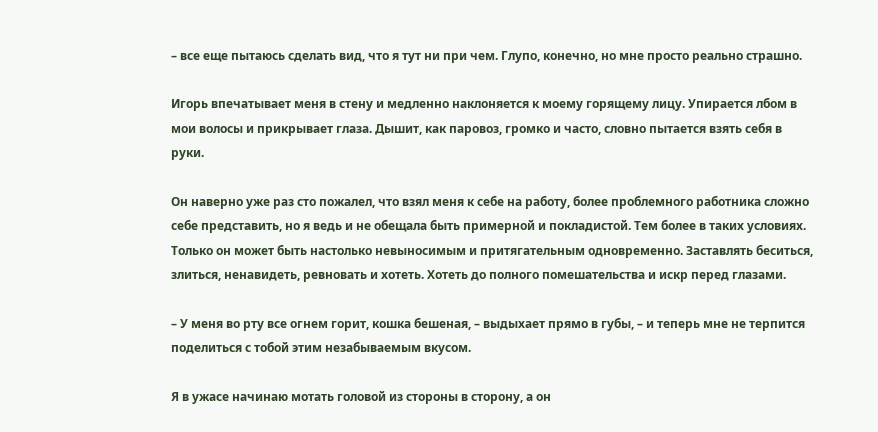– все еще пытаюсь сделать вид, что я тут ни при чем. Глупо, конечно, но мне просто реально страшно.

Игорь впечатывает меня в стену и медленно наклоняется к моему горящему лицу. Упирается лбом в мои волосы и прикрывает глаза. Дышит, как паровоз, громко и часто, словно пытается взять себя в руки.

Он наверно уже раз сто пожалел, что взял меня к себе на работу, более проблемного работника сложно себе представить, но я ведь и не обещала быть примерной и покладистой. Тем более в таких условиях. Только он может быть настолько невыносимым и притягательным одновременно. Заставлять беситься, злиться, ненавидеть, ревновать и хотеть. Хотеть до полного помешательства и искр перед глазами.

– У меня во рту все огнем горит, кошка бешеная, – выдыхает прямо в губы, – и теперь мне не терпится поделиться с тобой этим незабываемым вкусом.

Я в ужасе начинаю мотать головой из стороны в сторону, а он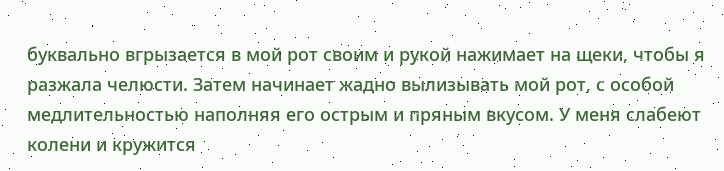буквально вгрызается в мой рот своим и рукой нажимает на щеки, чтобы я разжала челюсти. Затем начинает жадно вылизывать мой рот, с особой медлительностью наполняя его острым и пряным вкусом. У меня слабеют колени и кружится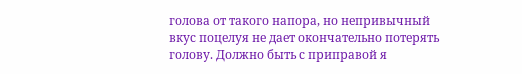голова от такого напора, но непривычный вкус поцелуя не дает окончательно потерять голову. Должно быть с приправой я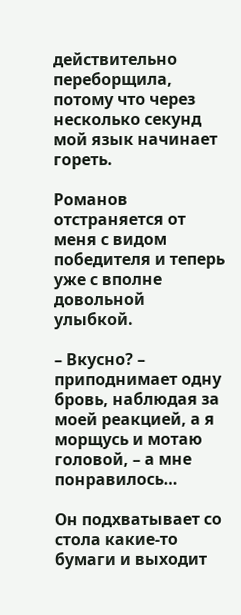действительно переборщила, потому что через несколько секунд мой язык начинает гореть.

Романов отстраняется от меня с видом победителя и теперь уже с вполне довольной улыбкой.

– Вкусно? – приподнимает одну бровь, наблюдая за моей реакцией, а я морщусь и мотаю головой, – а мне понравилось…

Он подхватывает со стола какие-то бумаги и выходит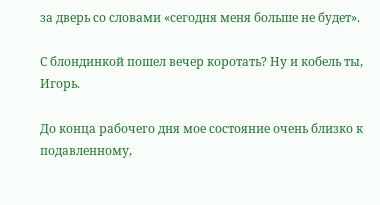за дверь со словами «сегодня меня больше не будет».

С блондинкой пошел вечер коротать? Ну и кобель ты, Игорь.

До конца рабочего дня мое состояние очень близко к подавленному,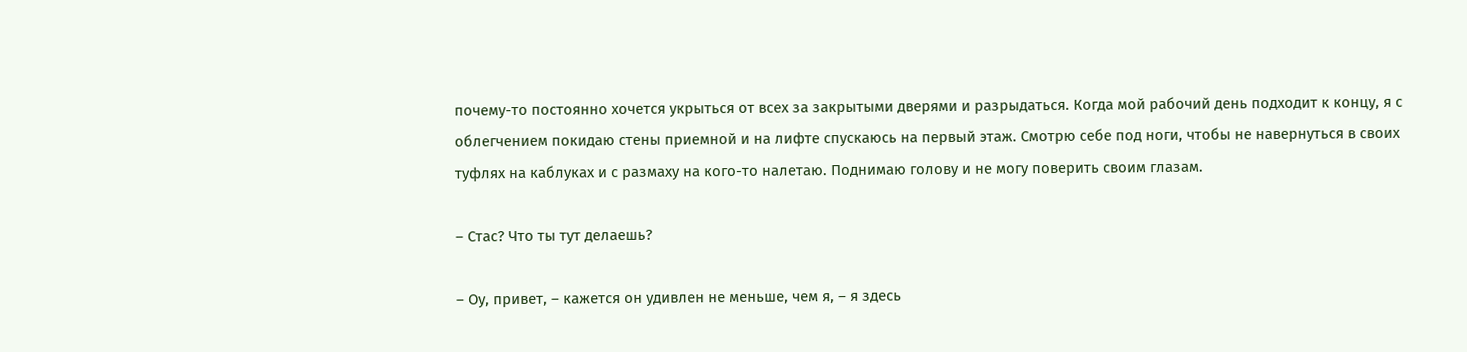почему-то постоянно хочется укрыться от всех за закрытыми дверями и разрыдаться. Когда мой рабочий день подходит к концу, я с облегчением покидаю стены приемной и на лифте спускаюсь на первый этаж. Смотрю себе под ноги, чтобы не навернуться в своих туфлях на каблуках и с размаху на кого-то налетаю. Поднимаю голову и не могу поверить своим глазам.

– Стас? Что ты тут делаешь?

– Оу, привет, – кажется он удивлен не меньше, чем я, – я здесь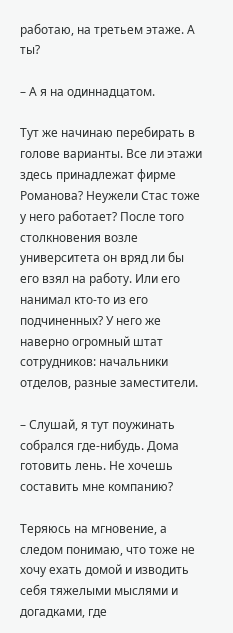работаю, на третьем этаже. А ты?

– А я на одиннадцатом.

Тут же начинаю перебирать в голове варианты. Все ли этажи здесь принадлежат фирме Романова? Неужели Стас тоже у него работает? После того столкновения возле университета он вряд ли бы его взял на работу. Или его нанимал кто-то из его подчиненных? У него же наверно огромный штат сотрудников: начальники отделов, разные заместители.

– Слушай, я тут поужинать собрался где-нибудь. Дома готовить лень. Не хочешь составить мне компанию?

Теряюсь на мгновение, а следом понимаю, что тоже не хочу ехать домой и изводить себя тяжелыми мыслями и догадками, где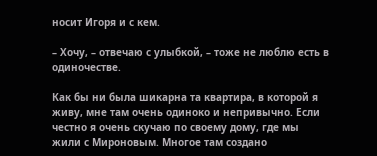носит Игоря и с кем.

– Хочу, – отвечаю с улыбкой, – тоже не люблю есть в одиночестве.

Как бы ни была шикарна та квартира, в которой я живу, мне там очень одиноко и непривычно. Если честно я очень скучаю по своему дому, где мы жили с Мироновым. Многое там создано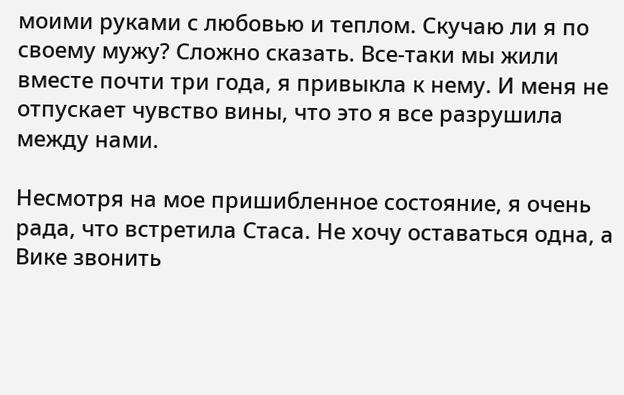моими руками с любовью и теплом. Скучаю ли я по своему мужу? Сложно сказать. Все-таки мы жили вместе почти три года, я привыкла к нему. И меня не отпускает чувство вины, что это я все разрушила между нами.

Несмотря на мое пришибленное состояние, я очень рада, что встретила Стаса. Не хочу оставаться одна, а Вике звонить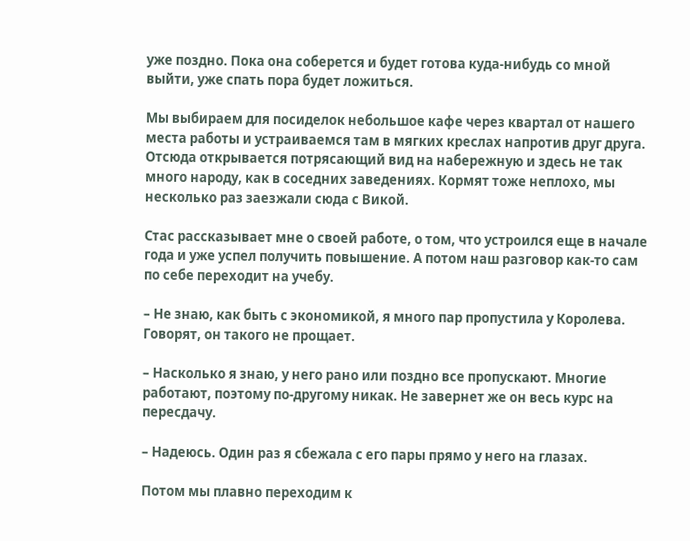уже поздно. Пока она соберется и будет готова куда-нибудь со мной выйти, уже спать пора будет ложиться.

Мы выбираем для посиделок небольшое кафе через квартал от нашего места работы и устраиваемся там в мягких креслах напротив друг друга. Отсюда открывается потрясающий вид на набережную и здесь не так много народу, как в соседних заведениях. Кормят тоже неплохо, мы несколько раз заезжали сюда с Викой.

Стас рассказывает мне о своей работе, о том, что устроился еще в начале года и уже успел получить повышение. А потом наш разговор как-то сам по себе переходит на учебу.

– Не знаю, как быть с экономикой, я много пар пропустила у Королева. Говорят, он такого не прощает.

– Насколько я знаю, у него рано или поздно все пропускают. Многие работают, поэтому по-другому никак. Не завернет же он весь курс на пересдачу.

– Надеюсь. Один раз я сбежала с его пары прямо у него на глазах.

Потом мы плавно переходим к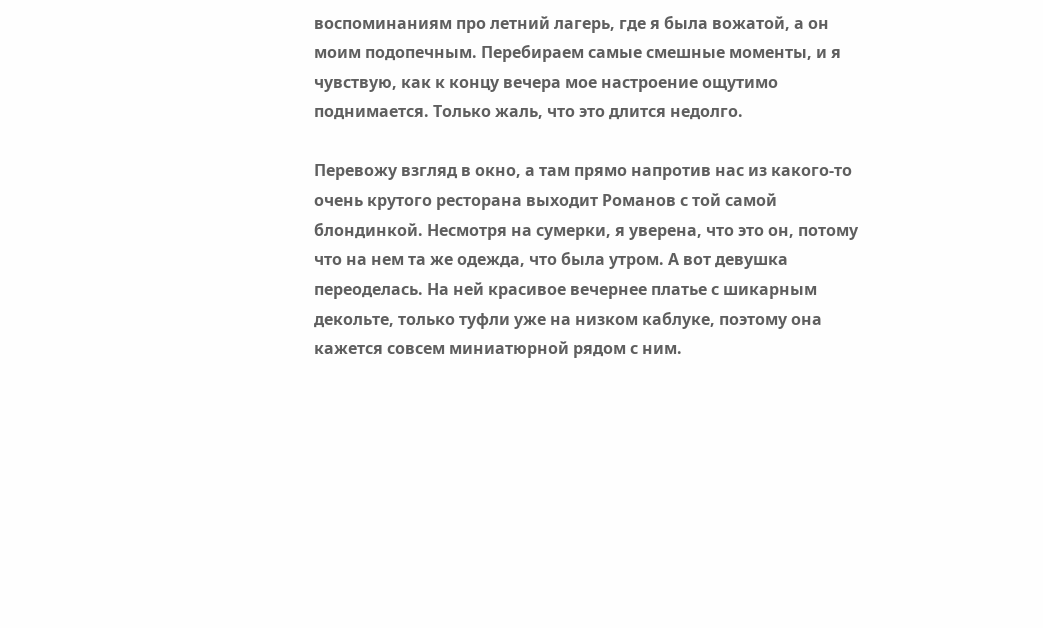воспоминаниям про летний лагерь, где я была вожатой, а он моим подопечным. Перебираем самые смешные моменты, и я чувствую, как к концу вечера мое настроение ощутимо поднимается. Только жаль, что это длится недолго.

Перевожу взгляд в окно, а там прямо напротив нас из какого-то очень крутого ресторана выходит Романов с той самой блондинкой. Несмотря на сумерки, я уверена, что это он, потому что на нем та же одежда, что была утром. А вот девушка переоделась. На ней красивое вечернее платье с шикарным декольте, только туфли уже на низком каблуке, поэтому она кажется совсем миниатюрной рядом с ним.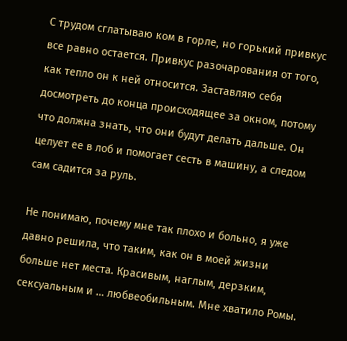С трудом сглатываю ком в горле, но горький привкус все равно остается. Привкус разочарования от того, как тепло он к ней относится. Заставляю себя досмотреть до конца происходящее за окном, потому что должна знать, что они будут делать дальше. Он целует ее в лоб и помогает сесть в машину, а следом сам садится за руль.

Не понимаю, почему мне так плохо и больно, я уже давно решила, что таким, как он в моей жизни больше нет места. Красивым, наглым, дерзким, сексуальным и … любвеобильным. Мне хватило Ромы.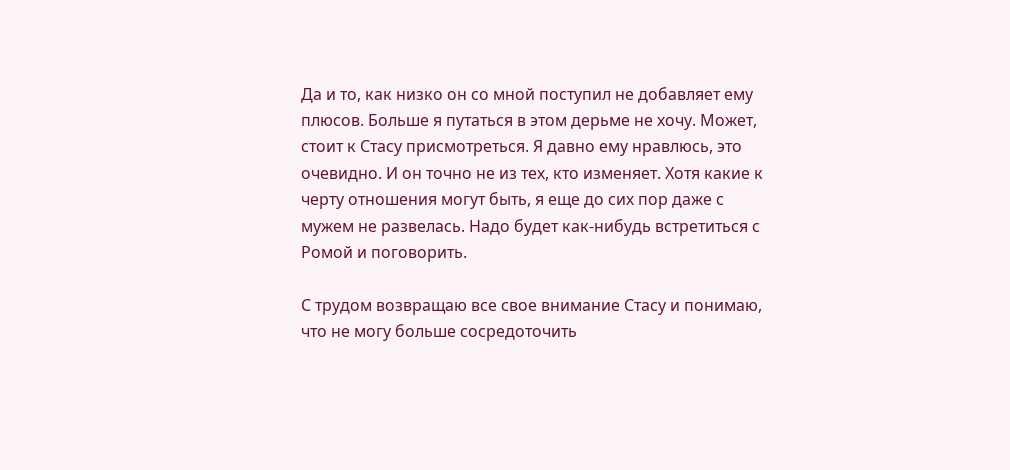Да и то, как низко он со мной поступил не добавляет ему плюсов. Больше я путаться в этом дерьме не хочу. Может, стоит к Стасу присмотреться. Я давно ему нравлюсь, это очевидно. И он точно не из тех, кто изменяет. Хотя какие к черту отношения могут быть, я еще до сих пор даже с мужем не развелась. Надо будет как-нибудь встретиться с Ромой и поговорить.

С трудом возвращаю все свое внимание Стасу и понимаю, что не могу больше сосредоточить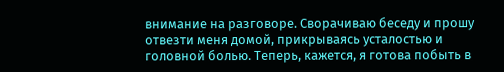внимание на разговоре. Сворачиваю беседу и прошу отвезти меня домой, прикрываясь усталостью и головной болью. Теперь, кажется, я готова побыть в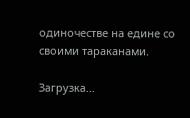одиночестве на едине со своими тараканами.

Загрузка...